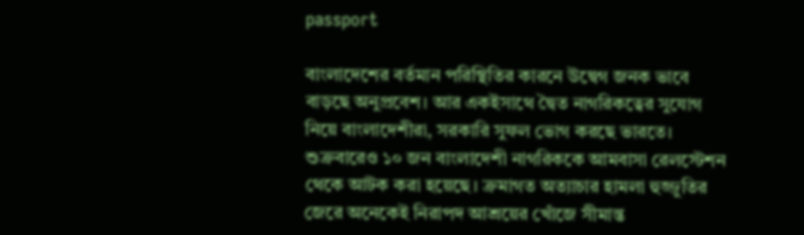passport

বাংলাদেশের বর্তমান পরিস্থিতির কারনে উদ্বেগ জনক ভাবে বাড়ছে অনুপ্রবেশ। আর একইসাথে দ্বৈত নাগরিকত্বের সুযোগ নিয়ে বাংলাদেশীরা, সরকারি সুফল ভোগ করছে ভারতে। শুক্রবারেও ১০ জন বাংলাদেশী নাগরিককে আমবাসা রেলস্টেশন থেকে আটক করা হয়েছে। ক্রমাগত অত্যাচার হামলা হুজ্জুতির জেরে অনেকেই নিরাপদ আশ্রয়ের খোঁজে সীমান্ত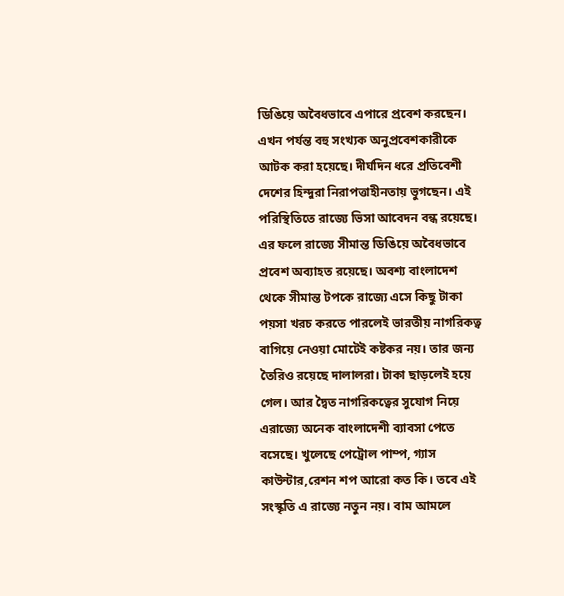ডিঙিয়ে অবৈধভাবে এপারে প্রবেশ করছেন। এখন পর্যন্ত বহু সংখ্যক অনুপ্রবেশকারীকে আটক করা হয়েছে। দীর্ঘদিন ধরে প্রতিবেশী দেশের হিন্দুরা নিরাপত্তাহীনতায় ভুগছেন। এই পরিস্থিতিতে রাজ্যে ভিসা আবেদন বন্ধ রয়েছে। এর ফলে রাজ্যে সীমান্ত ডিঙিয়ে অবৈধভাবে প্রবেশ অব্যাহত রয়েছে। অবশ্য বাংলাদেশ থেকে সীমান্ত টপকে রাজ্যে এসে কিছু টাকা পয়সা খরচ করতে পারলেই ভারতীয় নাগরিকত্ব বাগিয়ে নেওয়া মোটেই কষ্টকর নয়। তার জন্য তৈরিও রয়েছে দালালরা। টাকা ছাড়লেই হয়ে গেল। আর দ্বৈত নাগরিকত্বের সুযোগ নিয়ে এরাজ্যে অনেক বাংলাদেশী ব্যাবসা পেতে বসেছে। খুলেছে পেট্রোল পাম্প, গ্যাস কাউন্টার,রেশন শপ আরো কত কি। তবে এই সংস্কৃতি এ রাজ্যে নতুন নয়। বাম আমলে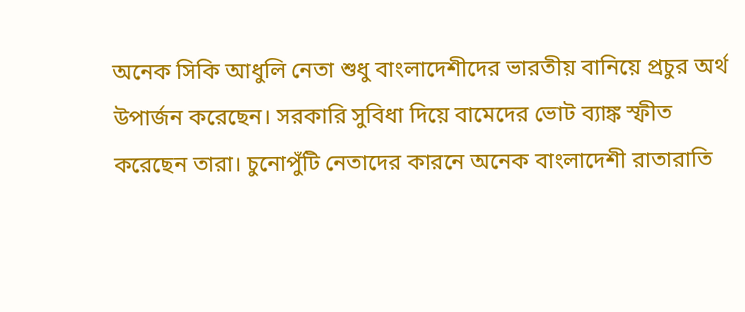অনেক সিকি আধুলি নেতা শুধু বাংলাদেশীদের ভারতীয় বানিয়ে প্রচুর অর্থ উপার্জন করেছেন। সরকারি সুবিধা দিয়ে বামেদের ভোট ব্যাঙ্ক স্ফীত করেছেন তারা। চুনোপুঁটি নেতাদের কারনে অনেক বাংলাদেশী রাতারাতি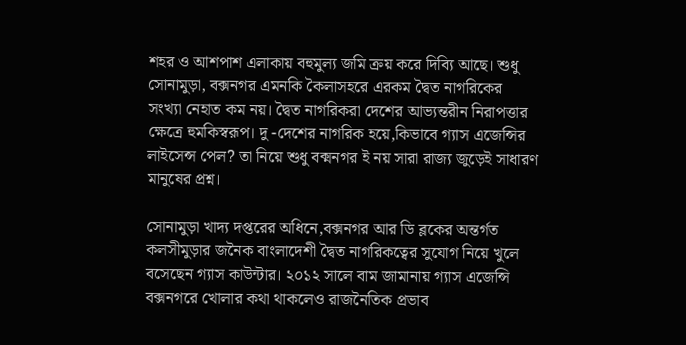শহর ও আশপাশ এলাকায় বহুমুল্য জমি ক্রয় করে দিব্যি আছে। শুধু সোনামুড়া, বক্সনগর এমনকি কৈলাসহরে এরকম দ্বৈত নাগরিকের সংখ্যা নেহাত কম নয়। দ্বৈত নাগরিকরা দেশের আভ্যন্তরীন নিরাপত্তার ক্ষেত্রে হুমকিস্বরূপ। দু -দেশের নাগরিক হয়ে,কিভাবে গ‍্যাস এজেন্সির লাইসেন্স পেল? তা নিয়ে শুধু বক্মনগর ই নয় সারা রাজ্য জুড়েই সাধারণ মানুষের প্রশ্ন।

সোনামুড়া খাদ্য দপ্তরের অধিনে,বক্সনগর আর ডি ব্লকের অন্তর্গত কলসীমুড়ার জনৈক বাংলাদেশী দ্বৈত নাগরিকত্বের সুযোগ নিয়ে খুলে বসেছেন গ্যাস কাউন্টার। ২০১২ সালে বাম জামানায় গ‍্যাস এজেন্সি বক্সনগরে খোলার কথা থাকলেও রাজনৈতিক প্রভাব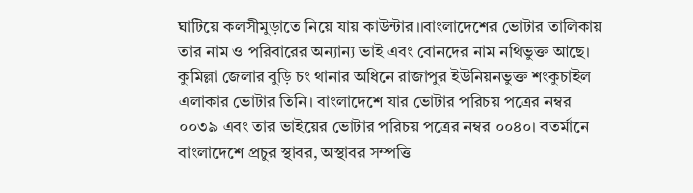ঘাটিয়ে কলসীমুড়াতে নিয়ে যায় কাউন্টার।।বাংলাদেশের ভোটার তালিকায় তার নাম ও পরিবারের অন‍্যান‍্য ভাই এবং বোনদের নাম নথিভুক্ত আছে। কুমিল্লা জেলার বুড়ি চং থানার অধিনে রাজাপুর ইউনিয়নভুক্ত শংকুচাইল এলাকার ভোটার তিনি। বাংলাদেশে যার ভোটার পরিচয় পত্রের নম্বর ০০৩৯ এবং তার ভাইয়ের ভোটার পরিচয় পত্রের নম্বর ০০৪০। বতর্মানে বাংলাদেশে প্রচুর স্থাবর, অস্থাবর সম্পত্তি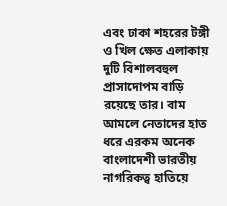এবং ঢাকা শহরের টঙ্গী ও খিল ক্ষেত এলাকায় দুটি বিশালবহুল প্রাসাদোপম বাড়ি রয়েছে তার। বাম আমলে নেতাদের হাত ধরে এরকম অনেক বাংলাদেশী ভারতীয় নাগরিকত্ব হাতিয়ে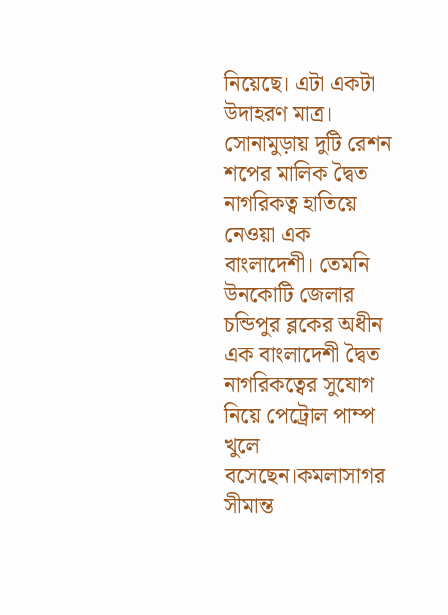নিয়েছে। এটা একটা উদাহরণ মাত্র। সোনামুড়ায় দুটি রেশন শপের মালিক দ্বৈত নাগরিকত্ব হাতিয়ে নেওয়া এক বাংলাদেশী। তেমনি উনকোটি জেলার চন্ডিপুর ব্লকের অধীন এক বাংলাদেশী দ্বৈত নাগরিকত্বের সুযোগ নিয়ে পেট্রোল পাম্প খুলে বসেছেন।কমলাসাগর সীমান্ত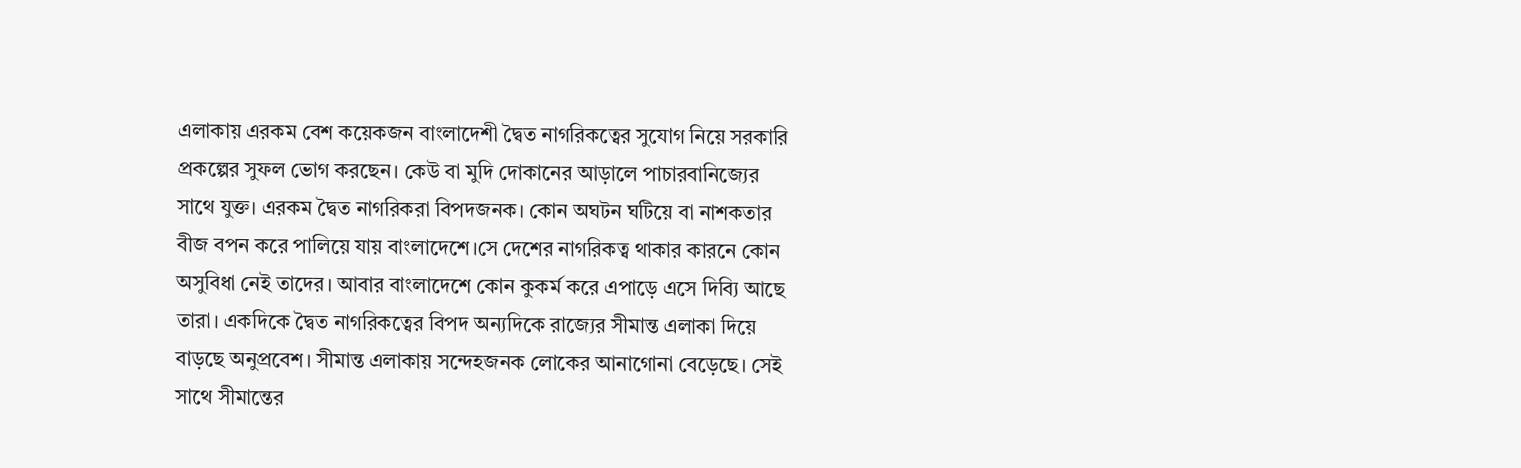এলাকায় এরকম বেশ কয়েকজন বাংলাদেশী দ্বৈত নাগরিকত্বের সুযোগ নিয়ে সরকারি প্রকল্পের সুফল ভোগ করছেন। কেউ বা মুদি দোকানের আড়ালে পাচারবানিজ্যের সাথে যুক্ত। এরকম দ্বৈত নাগরিকরা বিপদজনক। কোন অঘটন ঘটিয়ে বা নাশকতার বীজ বপন করে পালিয়ে যায় বাংলাদেশে।সে দেশের নাগরিকত্ব থাকার কারনে কোন অসুবিধা নেই তাদের। আবার বাংলাদেশে কোন কুকর্ম করে এপাড়ে এসে দিব্যি আছে তারা। একদিকে দ্বৈত নাগরিকত্বের বিপদ অন্যদিকে রাজ্যের সীমান্ত এলাকা দিয়ে বাড়ছে অনুপ্রবেশ। সীমান্ত এলাকায় সন্দেহজনক লোকের আনাগোনা বেড়েছে। সেই সাথে সীমান্তের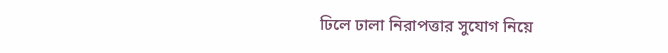ঢিলে ঢালা নিরাপত্তার সুযোগ নিয়ে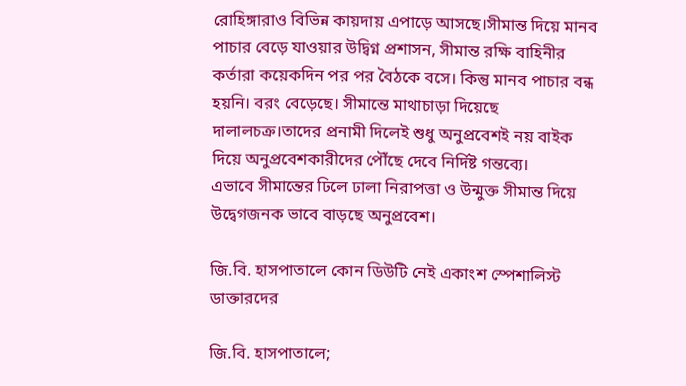রোহিঙ্গারাও বিভিন্ন কায়দায় এপাড়ে আসছে।সীমান্ত দিয়ে মানব পাচার বেড়ে যাওয়ার উদ্বিগ্ন প্রশাসন, সীমান্ত রক্ষি বাহিনীর কর্তারা কয়েকদিন পর পর বৈঠকে বসে। কিন্তু মানব পাচার বন্ধ হয়নি। বরং বেড়েছে। সীমান্তে মাথাচাড়া দিয়েছে দালালচক্র।তাদের প্রনামী দিলেই শুধু অনুপ্রবেশই নয় বাইক দিয়ে অনুপ্রবেশকারীদের পৌঁছে দেবে নির্দিষ্ট গন্তব্যে।
এভাবে সীমান্তের ঢিলে ঢালা নিরাপত্তা ও উন্মুক্ত সীমান্ত দিয়ে উদ্বেগজনক ভাবে বাড়ছে অনুপ্রবেশ।

জি.বি. হাসপাতালে কোন ডিউটি নেই একাংশ স্পেশালিস্ট ডাক্তারদের

জি.বি. হাসপাতালে;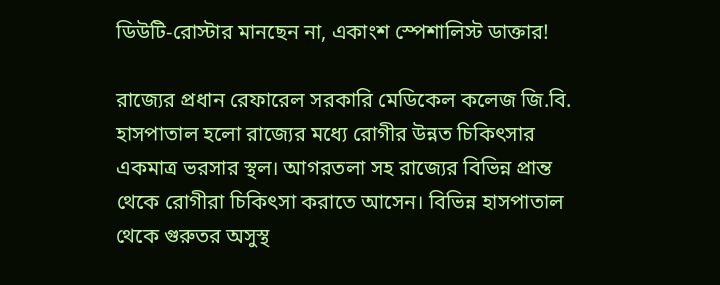ডিউটি-রোস্টার মানছেন না, একাংশ স্পেশালিস্ট ডাক্তার!

রাজ্যের প্রধান রেফারেল সরকারি মেডিকেল কলেজ জি.বি. হাসপাতাল হলো রাজ্যের মধ্যে রোগীর উন্নত চিকিৎসার একমাত্র ভরসার স্থল। আগরতলা সহ রাজ্যের বিভিন্ন প্রান্ত থেকে রোগীরা চিকিৎসা করাতে আসেন। বিভিন্ন হাসপাতাল থেকে গুরুতর অসুস্থ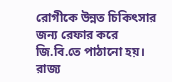রোগীকে উন্নত চিকিৎসার জন্য রেফার করে জি.বি.তে পাঠানো হয়। রাজ্য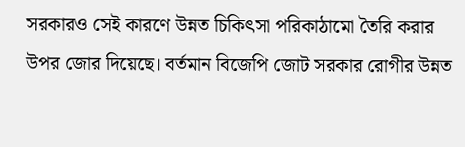সরকারও সেই কারণে উন্নত চিকিৎসা পরিকাঠামো তৈরি করার উপর জোর দিয়েছে। বর্তমান বিজেপি জোট সরকার রোগীর উন্নত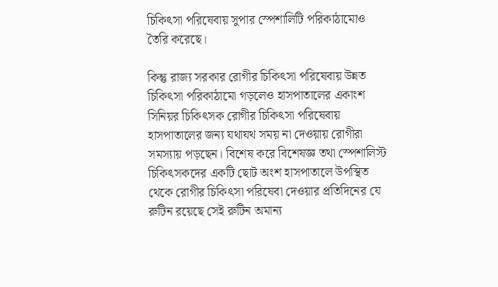চিকিৎসা পরিষেবায় সুপার স্পেশালিটি পরিকাঠামোও তৈরি করেছে।

কিন্তু রাজ্য সরকার রোগীর চিকিৎসা পরিষেবায় উন্নত চিকিৎসা পরিকাঠামো গড়লেও হাসপাতালের একাংশ সিনিয়র চিকিৎসক রোগীর চিকিৎসা পরিষেবায় হাসপাতালের জন্য যথাযথ সময় না দেওয়ায় রোগীরা সমস্যায় পড়ছেন। বিশেষ করে বিশেষজ্ঞ তথা স্পেশালিস্ট চিকিৎসকদের একটি ছোট অংশ হাসপাতালে উপস্থিত থেকে রোগীর চিকিৎসা পরিষেবা দেওয়ার প্রতিদিনের যে রুটিন রয়েছে সেই রুটিন অমান্য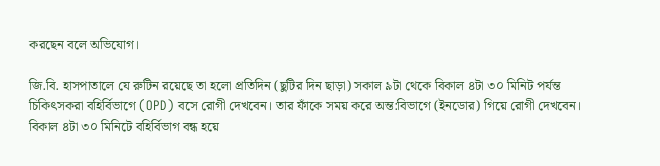করছেন বলে অভিযোগ।

জি.বি. হাসপাতালে যে রুটিন রয়েছে তা হলো প্রতিদিন (ছুটির দিন ছাড়া) সকাল ৯টা থেকে বিকাল ৪টা ৩০ মিনিট পর্যন্ত চিকিৎসকরা বহির্বিভাগে (OPD) বসে রোগী দেখবেন। তার ফাঁকে সময় করে অন্ত:বিভাগে (ইনডোর) গিয়ে রোগী দেখবেন। বিকাল ৪টা ৩০ মিনিটে বহির্বিভাগ বন্ধ হয়ে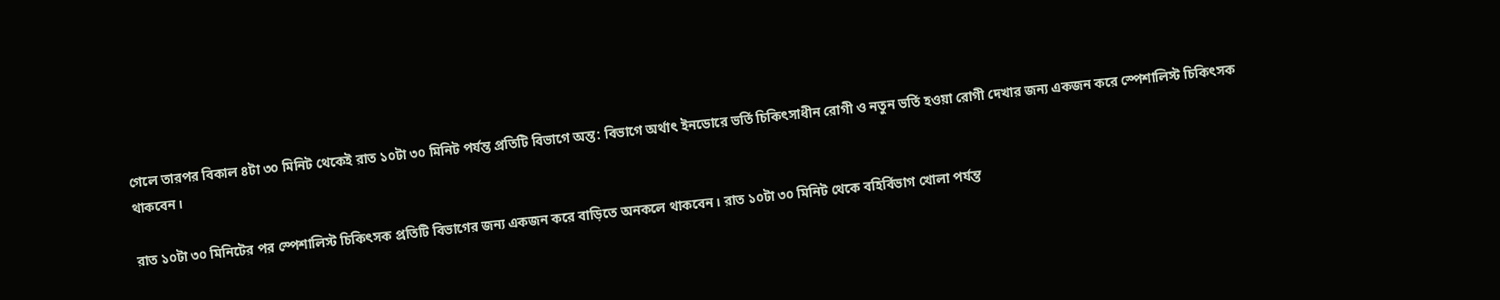গেলে তারপর বিকাল ৪টা ৩০ মিনিট থেকেই রাত ১০টা ৩০ মিনিট পর্যন্ত প্রতিটি বিভাগে অন্ত: বিভাগে অর্থাৎ ইনডোরে ভর্তি চিকিৎসাধীন রোগী ও নতুন ভর্তি হওয়া রোগী দেখার জন্য একজন করে স্পেশালিস্ট চিকিৎসক থাকবেন।

রাত ১০টা ৩০ মিনিটের পর স্পেশালিস্ট চিকিৎসক প্রতিটি বিভাগের জন্য একজন করে বাড়িতে অনকলে থাকবেন। রাত ১০টা ৩০ মিনিট থেকে বহির্বিভাগ খোলা পর্যন্ত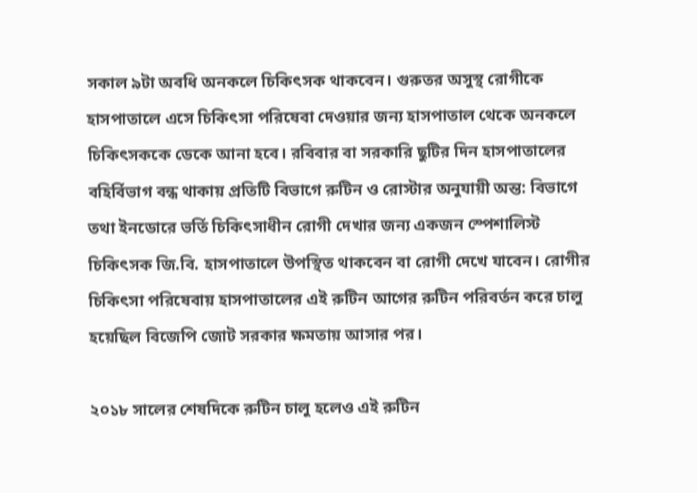সকাল ৯টা অবধি অনকলে চিকিৎসক থাকবেন। গুরুতর অসুস্থ রোগীকে হাসপাতালে এসে চিকিৎসা পরিষেবা দেওয়ার জন্য হাসপাতাল থেকে অনকলে চিকিৎসককে ডেকে আনা হবে। রবিবার বা সরকারি ছুটির দিন হাসপাতালের বহির্বিভাগ বন্ধ থাকায় প্রতিটি বিভাগে রুটিন ও রোস্টার অনুযায়ী অন্ত: বিভাগে তথা ইনডোরে ভর্তি চিকিৎসাধীন রোগী দেখার জন্য একজন স্পেশালিস্ট চিকিৎসক জি.বি. হাসপাতালে উপস্থিত থাকবেন বা রোগী দেখে যাবেন। রোগীর চিকিৎসা পরিষেবায় হাসপাতালের এই রুটিন আগের রুটিন পরিবর্তন করে চালু হয়েছিল বিজেপি জোট সরকার ক্ষমতায় আসার পর।

২০১৮ সালের শেষদিকে রুটিন চালু হলেও এই রুটিন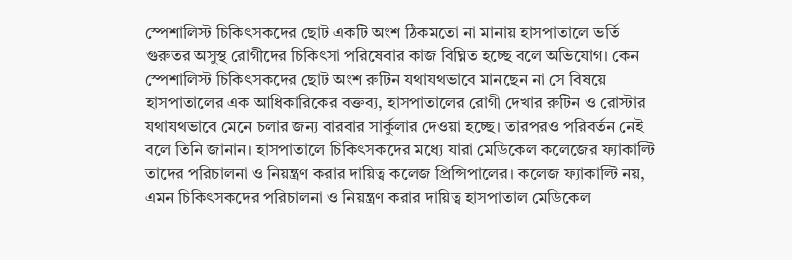স্পেশালিস্ট চিকিৎসকদের ছোট একটি অংশ ঠিকমতো না মানায় হাসপাতালে ভর্তি গুরুতর অসুস্থ রোগীদের চিকিৎসা পরিষেবার কাজ বিঘ্নিত হচ্ছে বলে অভিযোগ। কেন স্পেশালিস্ট চিকিৎসকদের ছোট অংশ রুটিন যথাযথভাবে মানছেন না সে বিষয়ে হাসপাতালের এক আধিকারিকের বক্তব্য, হাসপাতালের রোগী দেখার রুটিন ও রোস্টার যথাযথভাবে মেনে চলার জন্য বারবার সার্কুলার দেওয়া হচ্ছে। তারপরও পরিবর্তন নেই বলে তিনি জানান। হাসপাতালে চিকিৎসকদের মধ্যে যারা মেডিকেল কলেজের ফ্যাকাল্টি তাদের পরিচালনা ও নিয়ন্ত্রণ করার দায়িত্ব কলেজ প্রিন্সিপালের। কলেজ ফ্যাকাল্টি নয়, এমন চিকিৎসকদের পরিচালনা ও নিয়ন্ত্রণ করার দায়িত্ব হাসপাতাল মেডিকেল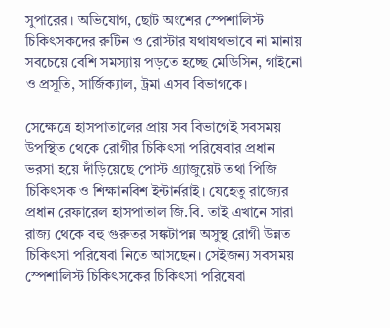সুপারের। অভিযোগ, ছোট অংশের স্পেশালিস্ট চিকিৎসকদের রুটিন ও রোস্টার যথাযথভাবে না মানায় সবচেয়ে বেশি সমস্যায় পড়তে হচ্ছে মেডিসিন, গাইনো ও প্রসূতি, সার্জিক্যাল, ট্রমা এসব বিভাগকে।

সেক্ষেত্রে হাসপাতালের প্রায় সব বিভাগেই সবসময় উপস্থিত থেকে রোগীর চিকিৎসা পরিষেবার প্রধান ভরসা হয়ে দাঁড়িয়েছে পোস্ট গ্র্যাজুয়েট তথা পিজি চিকিৎসক ও শিক্ষানবিশ ইন্টার্নরাই। যেহেতু রাজ্যের প্রধান রেফারেল হাসপাতাল জি.বি. তাই এখানে সারা রাজ্য থেকে বহু গুরুতর সঙ্কটাপন্ন অসুস্থ রোগী উন্নত চিকিৎসা পরিষেবা নিতে আসছেন। সেইজন্য সবসময় স্পেশালিস্ট চিকিৎসকের চিকিৎসা পরিষেবা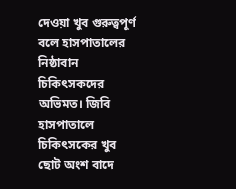দেওয়া খুব গুরুত্বপূর্ণ বলে হাসপাতালের নিষ্ঠাবান চিকিৎসকদের অভিমত। জিবি হাসপাতালে চিকিৎসকের খুব ছোট অংশ বাদে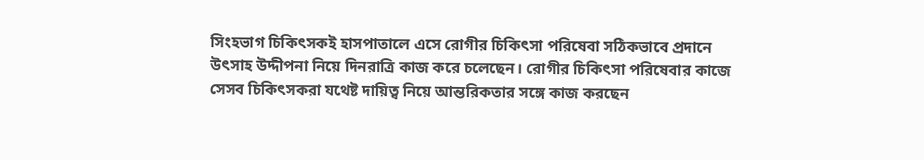সিংহভাগ চিকিৎসকই হাসপাতালে এসে রোগীর চিকিৎসা পরিষেবা সঠিকভাবে প্রদানে উৎসাহ উদ্দীপনা নিয়ে দিনরাত্রি কাজ করে চলেছেন। রোগীর চিকিৎসা পরিষেবার কাজে সেসব চিকিৎসকরা যথেষ্ট দায়িত্ব নিয়ে আন্তরিকতার সঙ্গে কাজ করছেন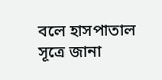বলে হাসপাতাল সূত্রে জানা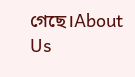গেছে।About Us